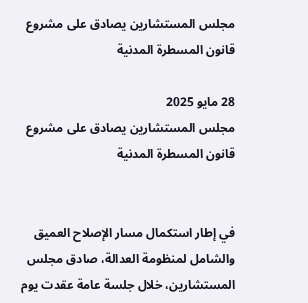مجلس المستشارين يصادق على مشروع قانون المسطرة المدنية

28 مايو 2025
مجلس المستشارين يصادق على مشروع قانون المسطرة المدنية


في إطار استكمال مسار الإصلاح العميق والشامل لمنظومة العدالة، صادق مجلس المستشارين، خلال جلسة عامة عقدت يوم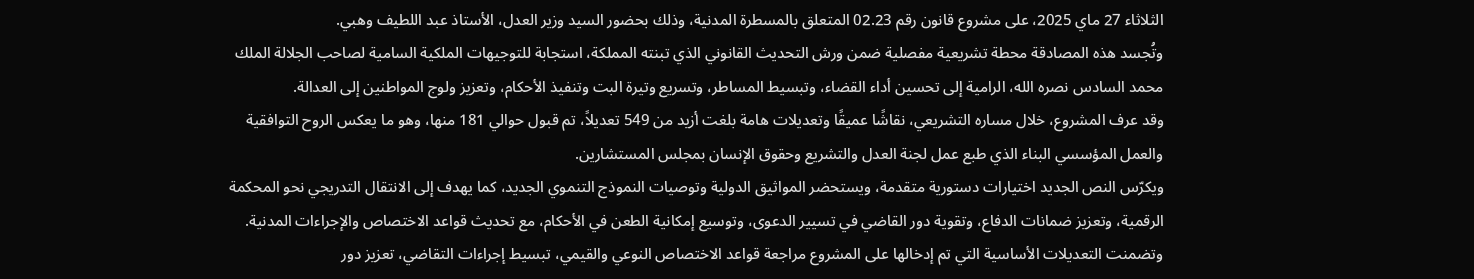الثلاثاء 27 ماي 2025، على مشروع قانون رقم 02.23 المتعلق بالمسطرة المدنية، وذلك بحضور السيد وزير العدل، الأستاذ عبد اللطيف وهبي.
وتُجسد هذه المصادقة محطة تشريعية مفصلية ضمن ورش التحديث القانوني الذي تبنته المملكة، استجابة للتوجيهات الملكية السامية لصاحب الجلالة الملك محمد السادس نصره الله، الرامية إلى تحسين أداء القضاء، وتبسيط المساطر، وتسريع وتيرة البت وتنفيذ الأحكام، وتعزيز ولوج المواطنين إلى العدالة.
وقد عرف المشروع، خلال مساره التشريعي، نقاشًا عميقًا وتعديلات هامة بلغت أزيد من 549 تعديلاً، تم قبول حوالي 181 منها، وهو ما يعكس الروح التوافقية والعمل المؤسسي البناء الذي طبع عمل لجنة العدل والتشريع وحقوق الإنسان بمجلس المستشارين.
ويكرّس النص الجديد اختيارات دستورية متقدمة، ويستحضر المواثيق الدولية وتوصيات النموذج التنموي الجديد، كما يهدف إلى الانتقال التدريجي نحو المحكمة الرقمية، وتعزيز ضمانات الدفاع، وتقوية دور القاضي في تسيير الدعوى، وتوسيع إمكانية الطعن في الأحكام، مع تحديث قواعد الاختصاص والإجراءات المدنية.
وتضمنت التعديلات الأساسية التي تم إدخالها على المشروع مراجعة قواعد الاختصاص النوعي والقيمي، تبسيط إجراءات التقاضي، تعزيز دور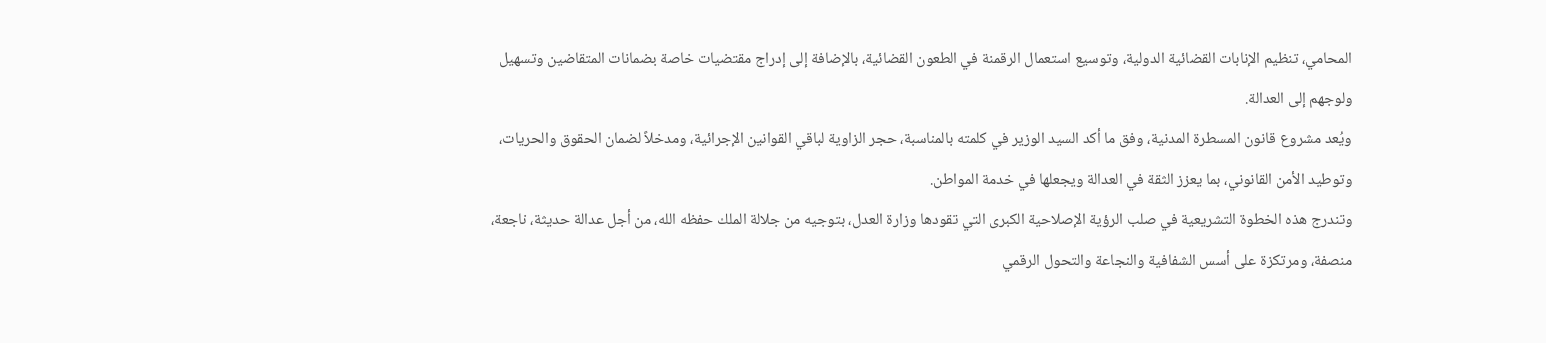المحامي، تنظيم الإنابات القضائية الدولية، وتوسيع استعمال الرقمنة في الطعون القضائية، بالإضافة إلى إدراج مقتضيات خاصة بضمانات المتقاضين وتسهيل ولوجهم إلى العدالة.
ويُعد مشروع قانون المسطرة المدنية، وفق ما أكد السيد الوزير في كلمته بالمناسبة، حجر الزاوية لباقي القوانين الإجرائية، ومدخلاً لضمان الحقوق والحريات، وتوطيد الأمن القانوني، بما يعزز الثقة في العدالة ويجعلها في خدمة المواطن.
وتندرج هذه الخطوة التشريعية في صلب الرؤية الإصلاحية الكبرى التي تقودها وزارة العدل، بتوجيه من جلالة الملك حفظه الله، من أجل عدالة حديثة، ناجعة، منصفة، ومرتكزة على أسس الشفافية والنجاعة والتحول الرقمي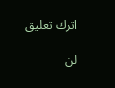اترك تعليق

لن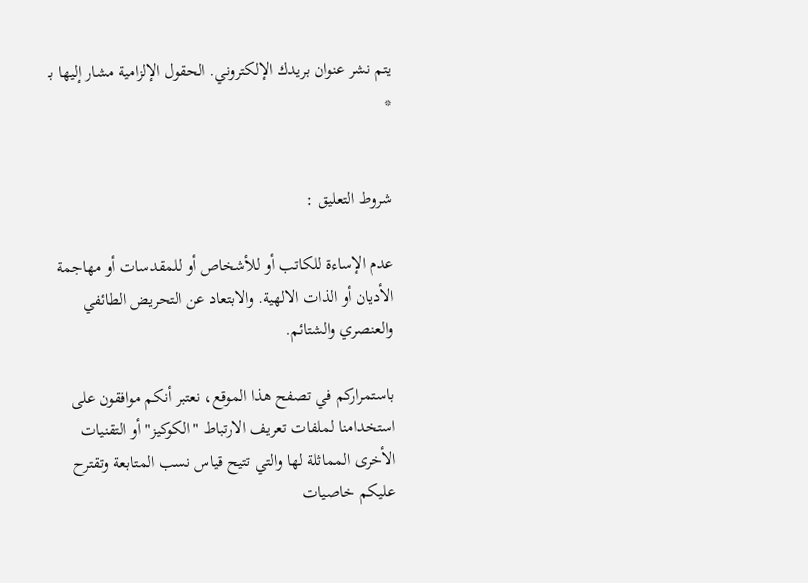يتم نشر عنوان بريدك الإلكتروني. الحقول الإلزامية مشار إليها بـ *


شروط التعليق :

عدم الإساءة للكاتب أو للأشخاص أو للمقدسات أو مهاجمة الأديان أو الذات الالهية. والابتعاد عن التحريض الطائفي والعنصري والشتائم.

باستمراركم في تصفح هذا الموقع، نعتبر أنكم موافقون على استخدامنا لملفات تعريف الارتباط "الكوكيز" أو التقنيات الأخرى المماثلة لها والتي تتيح قياس نسب المتابعة وتقترح عليكم خاصيات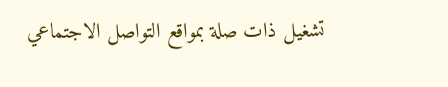تشغيل ذات صلة بمواقع التواصل الاجتماعي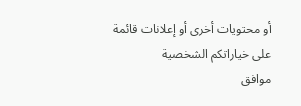أو محتويات أخرى أو إعلانات قائمة على خياراتكم الشخصية
موافق